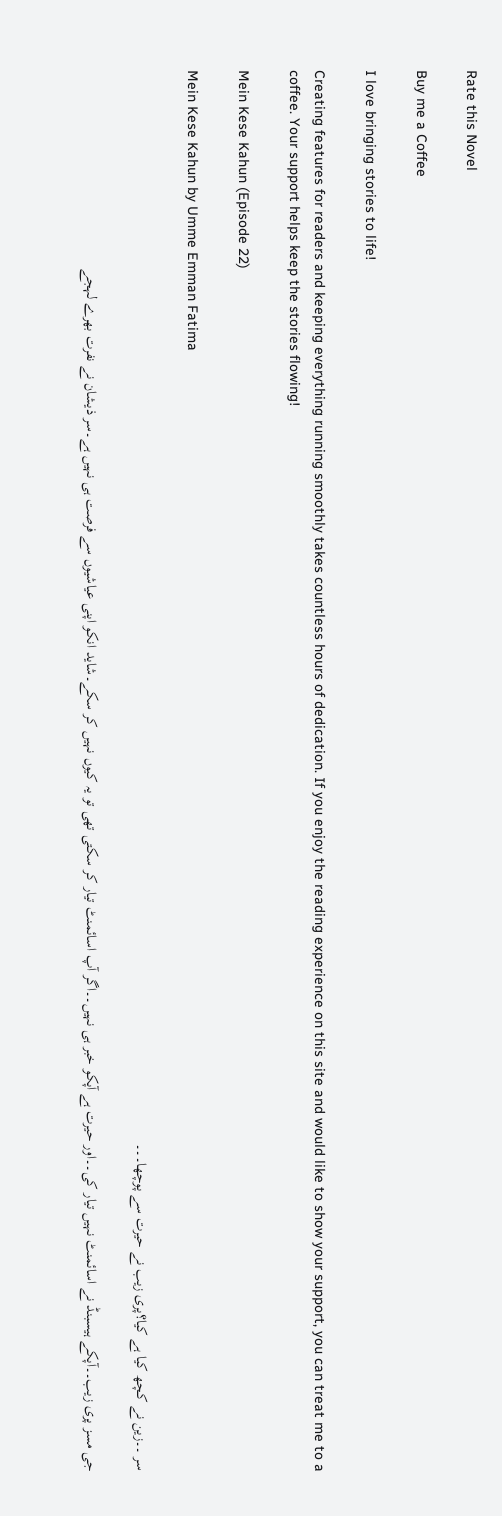Rate this Novel

Buy me a Coffee

I love bringing stories to life!

Creating features for readers and keeping everything running smoothly takes countless hours of dedication. If you enjoy the reading experience on this site and would like to show your support, you can treat me to a coffee. Your support helps keep the stories flowing!

Mein Kese Kahun (Episode 22)

Mein Kese Kahun by Umme Emman Fatima

سر ۔۔زین نے کچھ کیا ہے کیا؟پری زیب نے حیرت سے پوچھا۔۔۔

جی مسز پری زیب۔۔آپکے ہیسبنڈ نے اسائمنٹ نہیں تیار کی۔۔اور حیرت ہے آپکو خبر ہی نہیں۔۔اگر آپ اسائمنٹ تیار کر سکتی تھی تو یہ کیوں نہیں کر سکے۔شاید انکو اپنی عیاشیوں سے فرصت ہی نہیں ہے۔سر ذیشان نے نفرت بھرے لہجے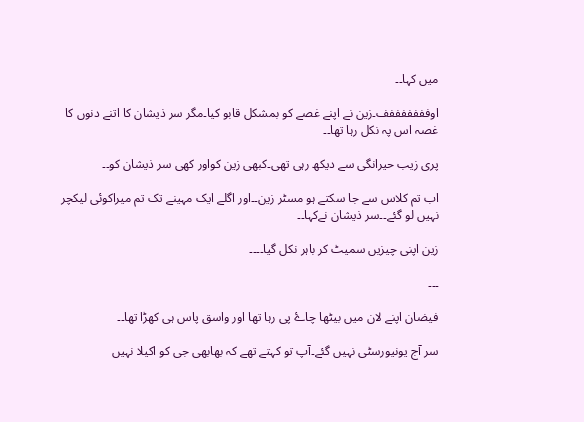میں کہا۔۔

اوفففففففف۔زین نے اپنے غصے کو بمشکل قابو کیا۔مگر سر ذیشان کا اتنے دنوں کا غصہ اس پہ نکل رہا تھا۔۔

پری زیب حیرانگی سے دیکھ رہی تھی۔کبھی زین کواور کھی سر ذیشان کو۔۔

اب تم کلاس سے جا سکتے ہو مسٹر زین۔۔اور اگلے ایک مہینے تک تم میراکوئی لیکچر نہیں لو گئے۔۔سر ذیشان نےکہا۔۔

زین اپنی چیزیں سمیٹ کر باہر نکل گیا۔۔۔۔

۔۔۔

فیضان اپنے لان میں بیٹھا چاۓ پی رہا تھا اور واسق پاس ہی کھڑا تھا۔۔

سر آج یونیورسٹی نہیں گئے۔آپ تو کہتے تھے کہ بھابھی جی کو اکیلا نہیں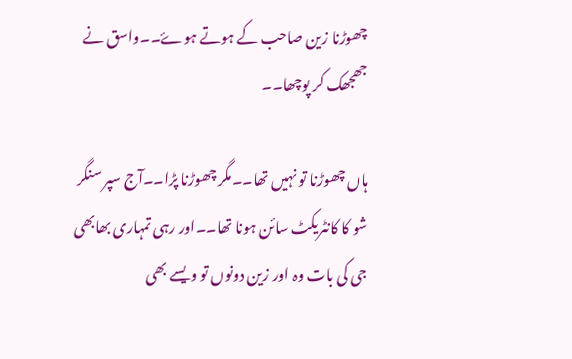چھوڑنا زین صاحب کے ہوتے ہوۓ۔۔واسق نے جھجھک کر پوچھا۔۔

ہاں چھوڑنا تو نہیں تھا۔۔مگر چھوڑنا پڑا۔۔آج سپر سنگر شو کا کانٹریکٹ سائن ہونا تھا۔۔اور رہی تمہاری بھابھی جی کی بات وہ اور زین دونوں تو ویسے بھی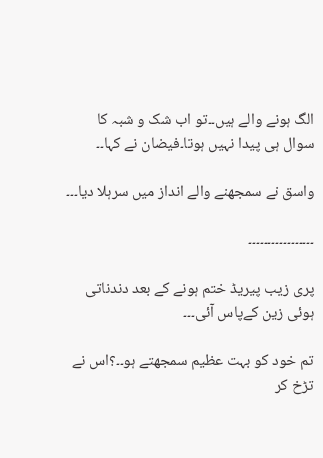الگ ہونے والے ہیں۔۔تو اب شک و شبہ کا سوال ہی پیدا نہیں ہوتا۔فیضان نے کہا۔۔

واسق نے سمجھنے والے انداز میں سرہلا دیا۔۔۔

۔۔۔۔۔۔۔۔۔۔۔۔۔۔۔۔۔

پری زیب پیریڈ ختم ہونے کے بعد دندناتی ہوئی زین کےپاس آئی۔۔۔

تم خود کو بہت عظیم سمجھتے ہو۔۔؟اس نے تڑخ کر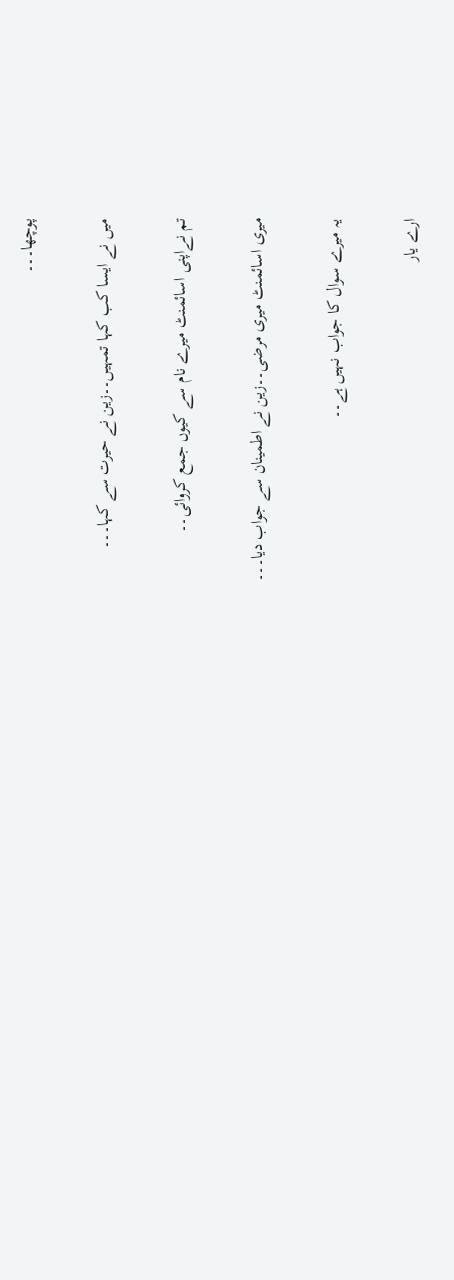پوچھا۔۔۔

میں نے ایسا کب کہا تمہیں۔۔زین نے حیرت سے کہا۔۔۔

تم نےاپنی اسائمنٹ میرے نام سے کیوں جمع کروائی۔۔

میری اسائمنٹ میری مرضی۔۔زین نے اطمینان سے جواب دیا۔۔۔

یہ میرے سوال کا جواب نہیں ہے۔۔

ارے یار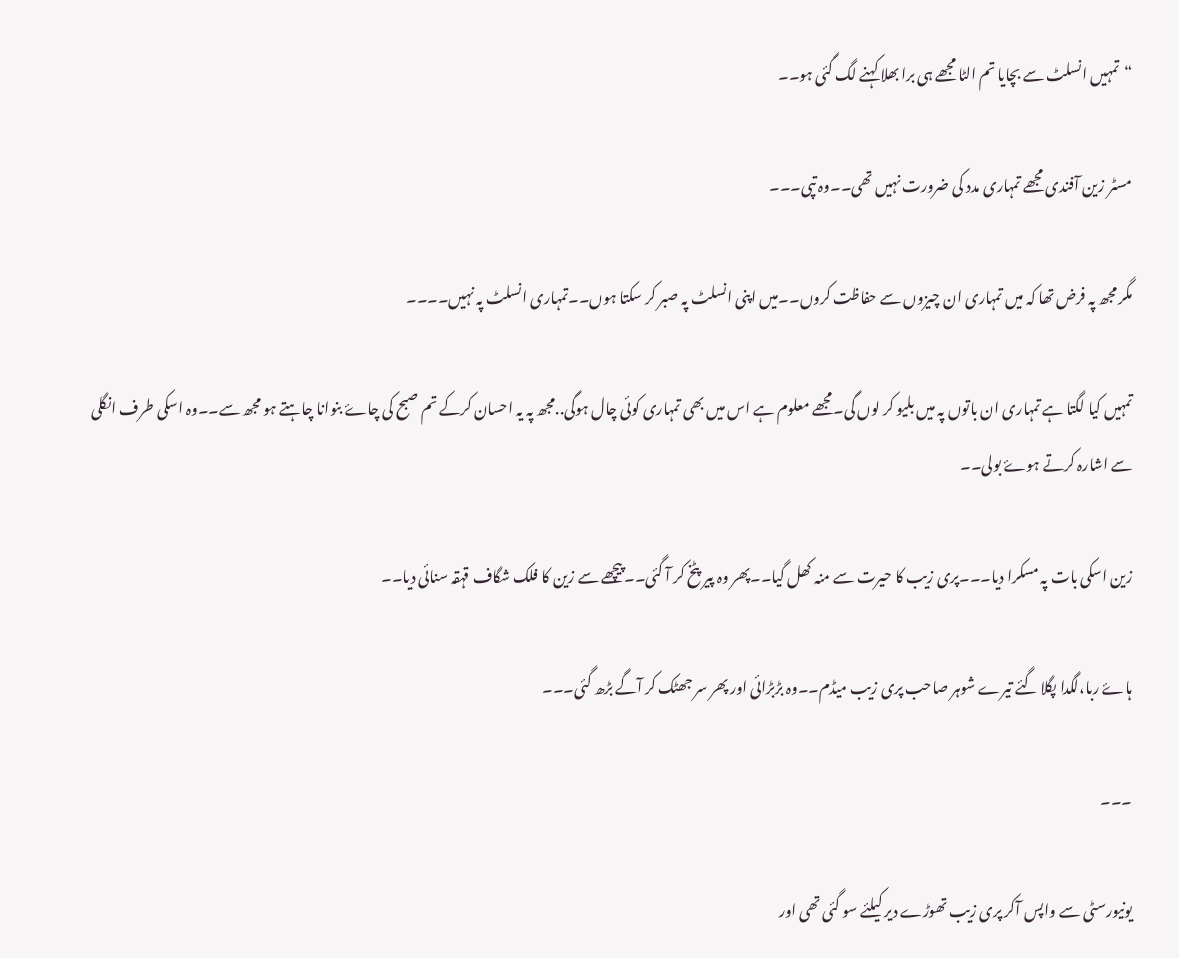“تمہیں انسلٹ سے بچایا تم الٹا مجھے ہی برا بھلا کہنے لگ گئی ہو۔۔

مسٹر زین آفندی مجھے تمہاری مدد کی ضرورت نہیں تھی۔۔وہ تپی۔۔۔

مگر مجھ پہ فرض تھا کہ میں تمہاری ان چیزوں سے حفاظت کروں۔۔میں اپنی انسلٹ پہ صبر کر سکتا ہوں۔۔تمہاری انسلٹ پہ نہیں۔۔۔۔

تمہیں کیا لگتا ہے تمہاری ان باتوں پہ میں بلیو کر لوں گی۔مجھے معلوم ہے اس میں بھی تمہاری کوئی چال ہوگی..مجھ پہ یہ احسان کرکے تم صبح کی چاۓ بنوانا چاہتے ہو مجھ سے۔۔وہ اسکی طرف انگلی سے اشارہ کرتے ہوۓ بولی۔۔

زین اسکی بات پہ مسکرا دیا۔۔۔پری زیب کا حیرت سے منہ کھل گیا۔۔پھر وہ پیر پٹخ کر آ گئی۔۔پیچھے سے زین کا فلک شگاف قہقہ سنائی دیا۔۔

ہاۓ ربا،لگدا پگلا گئے تیرے شوہر صاحب پری زیب میڈم۔۔وہ بڑبڑائی اور پھر سر جھٹک کر آگے بڑھ گئی۔۔۔

۔۔۔

یونیورسٹی سے واپس آکر پری زیب تھوڑے دیر کیلئے سو گئی تھی اور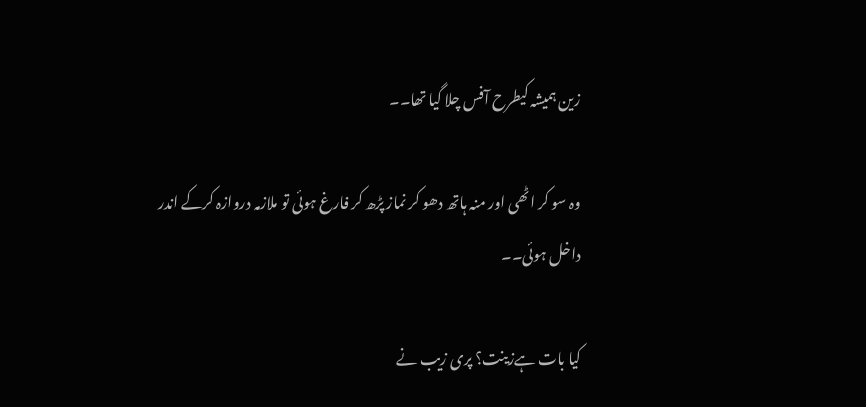زین ہمیشہ کیطرح آفس چلا گیا تھا۔۔

وہ سو کر اٹھی اور منہ ہاتھ دھو کر نماز پڑھ کر فارغ ہوئی تو ملازمہ دروازہ کرکے اندر داخل ہوئی۔۔

کیا بات ہےزینت؟ پری زیب نے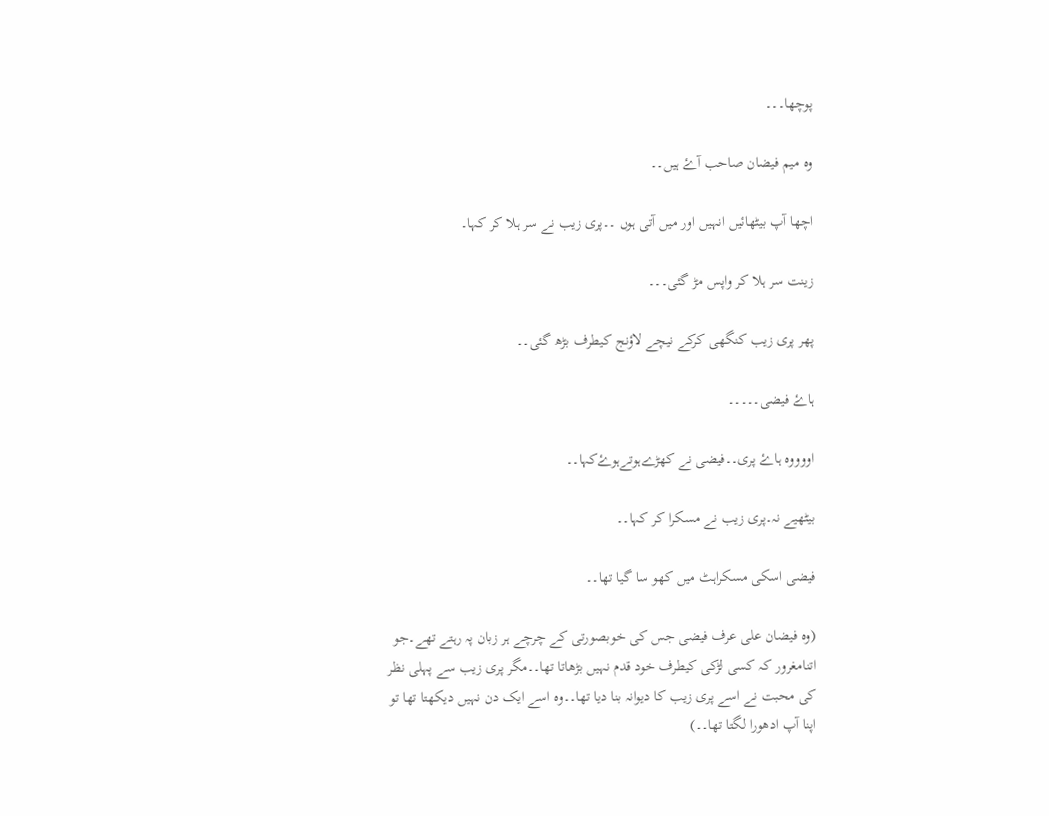پوچھا۔۔۔

وہ میم فیضان صاحب آۓ ہیں۔۔

اچھا آپ بیٹھائیں انہیں اور میں آتی ہوں ۔۔پری زیب نے سر ہلا کر کہا۔

زینت سر ہلا کر واپس مڑ گئی۔۔۔

پھر پری زیب کنگھی کرکے نیچے لاؤنج کیطرف بڑھ گئی۔۔

ہاۓ فیضی۔۔۔۔۔

اووووہ ہاۓ پری۔۔فیضی نے کھڑےہوتےہوۓکہا۔۔

بیٹھیے نہ۔پری زیب نے مسکرا کر کہا۔۔

فیضی اسکی مسکراہٹ میں کھو سا گیا تھا۔۔

(وہ فیضان علی عرف فیضی جس کی خوبصورتی کے چرچے ہر زبان پہ رہتے تھے۔جو اتنامغرور کہ کسی لڑکی کیطرف خود قدم نہیں بڑھاتا تھا۔۔مگر پری زیب سے پہلی نظر کی محبت نے اسے پری زیب کا دیوانہ بنا دیا تھا۔۔وہ اسے ایک دن نہیں دیکھتا تھا تو اپنا آپ ادھورا لگتا تھا۔۔)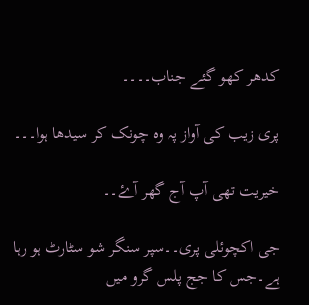کدھر کھو گئے جناب۔۔۔۔

پری زیب کی آواز پہ وہ چونک کر سیدھا ہوا۔۔۔

خیریت تھی آپ آج گھر آۓ۔۔

جی اکچوئلی پری۔۔سپر سنگر شو سٹارٹ ہو رہا ہے۔جس کا جج پلس گرو میں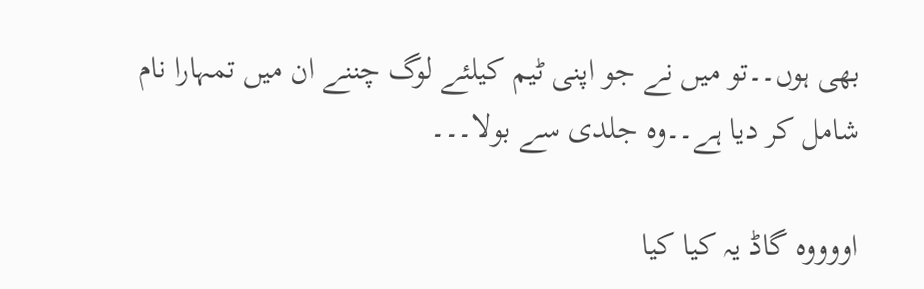بھی ہوں۔۔تو میں نے جو اپنی ٹیم کیلئے لوگ چننے ان میں تمہارا نام شامل کر دیا ہے۔۔وہ جلدی سے بولا۔۔۔

اووووہ گاڈ یہ کیا کیا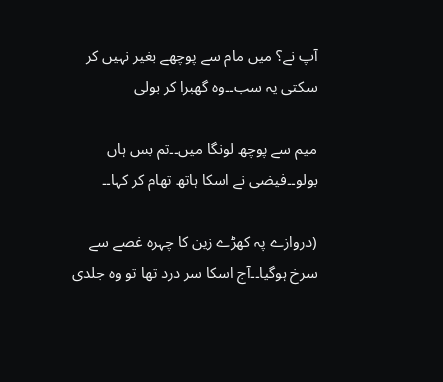آپ نے؟ میں مام سے پوچھے بغیر نہیں کر سکتی یہ سب۔۔وہ گھبرا کر بولی

میم سے پوچھ لونگا میں۔۔تم بس ہاں بولو۔۔فیضی نے اسکا ہاتھ تھام کر کہا۔۔

(دروازے پہ کھڑے زین کا چہرہ غصے سے سرخ ہوگیا۔۔آج اسکا سر درد تھا تو وہ جلدی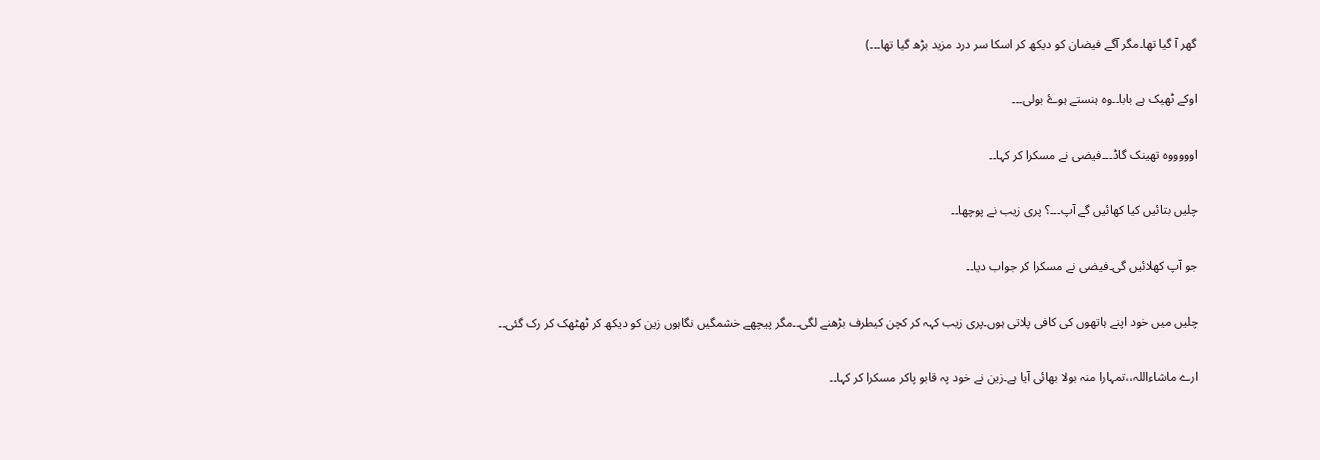گھر آ گیا تھا۔مگر آگے فیضان کو دیکھ کر اسکا سر درد مزید بڑھ گیا تھا۔۔۔)

اوکے ٹھیک ہے بابا۔۔وہ ہنستے ہوۓ بولی۔۔۔

اوووووہ تھینک گاڈ۔۔۔فیضی نے مسکرا کر کہا۔۔

چلیں بتائیں کیا کھائیں گے آپ۔۔۔؟ پری زیب نے پوچھا۔۔

جو آپ کھلائیں گی۔فیضی نے مسکرا کر جواب دیا۔۔

چلیں میں خود اپنے ہاتھوں کی کافی پلاتی ہوں۔پری زیب کہہ کر کچن کیطرف بڑھنے لگی۔۔مگر پیچھے خشمگیں نگاہوں زین کو دیکھ کر ٹھٹھک کر رک گئی۔۔

ارے ماشاءاللہ،،تمہارا منہ بولا بھائی آیا ہے۔زین نے خود پہ قابو پاکر مسکرا کر کہا۔۔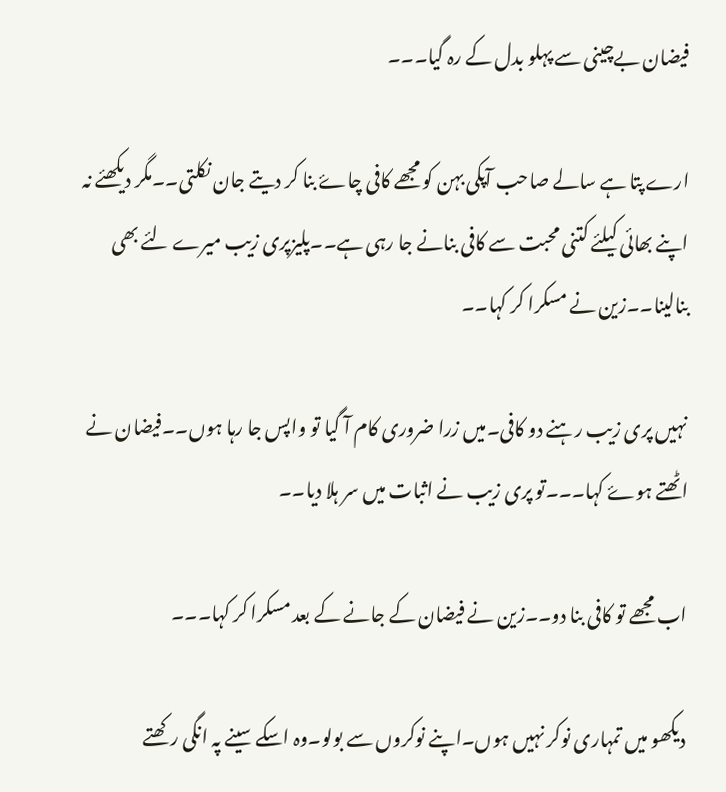فیضان بےچینی سے پہلو بدل کے رہ گیا۔۔۔

ارے پتا ہے سالے صاحب آپکی بہن کو مجھے کافی چاۓ بنا کر دیتے جان نکلتی۔۔مگر دیکھئے نہ اپنے بھائی کیلئے کتنی محبت سے کافی بنانے جا رہی ہے۔۔پلیزپری زیب میرے لئے بھی بنالینا۔۔زین نے مسکرا کر کہا۔۔

نہیں پری زیب رہنے دو کافی۔میں زرا ضروری کام آ گیا تو واپس جا رہا ہوں۔۔فیضان نے اٹھتے ہوۓ کہا۔۔۔تو پری زیب نے اثبات میں سر ہلا دیا۔۔

اب مجھے تو کافی بنا دو۔۔زین نے فیضان کے جانے کے بعد مسکرا کر کہا۔۔۔

دیکھو میں تمہاری نوکر نہیں ہوں۔اپنے نوکروں سے بولو۔وہ اسکے سینے پہ انگی رکھتے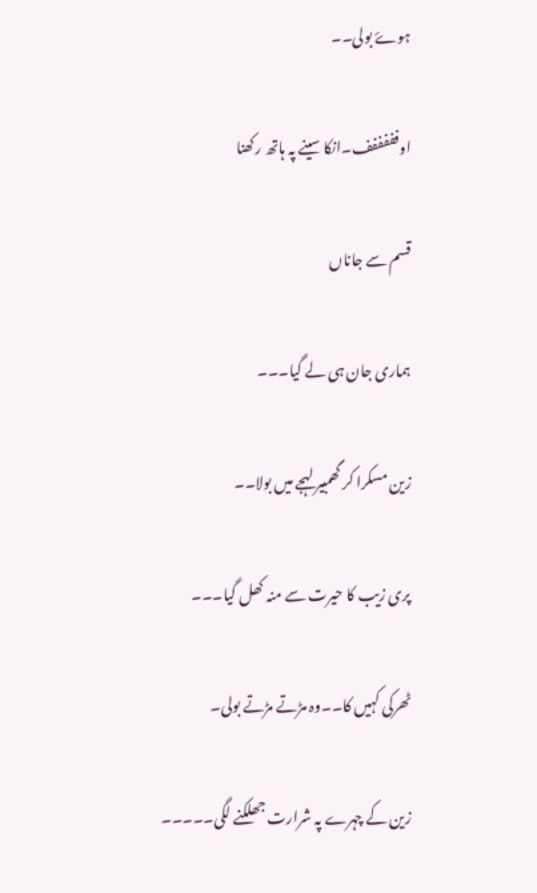ہوۓ بولی۔۔

اوفففففف۔انکا سینے پہ ہاتھ رکھنا

قسم سے جاناں

ہماری جان ہی لے گیا۔۔۔

زین مسکرا کر گھمبیر لہجے میں بولا۔۔

پری زیب کا حیرت سے منہ کھل گیا۔۔۔

ٹھرکی کہیں کا۔۔وہ مڑتے مڑتے بولی۔

زین کے چہرے پہ شرارت جھلکنے لگی۔۔۔۔۔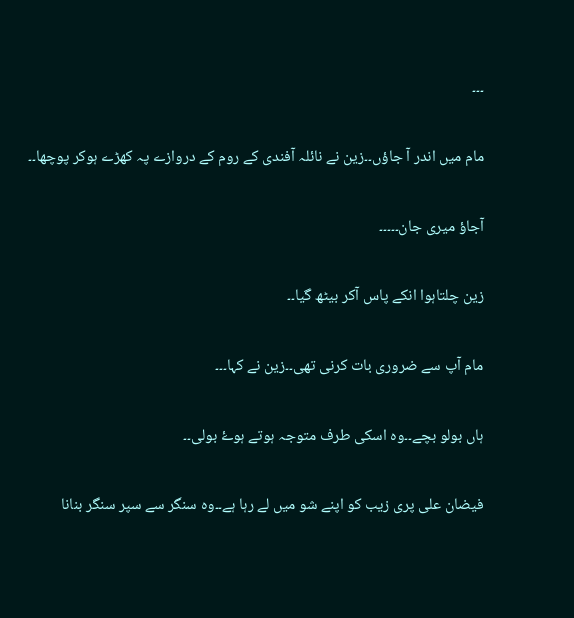۔۔۔

مام میں اندر آ جاؤں۔۔زین نے نائلہ آفندی کے روم کے دروازے پہ کھڑے ہوکر پوچھا۔۔

آجاؤ میری جان۔۔۔۔۔

زین چلتاہوا انکے پاس آکر بیٹھ گیا۔۔

مام آپ سے ضروری بات کرنی تھی۔۔زین نے کہا۔۔۔

ہاں بولو بچے۔۔وہ اسکی طرف متوجہ ہوتے ہوۓ بولی۔۔

فیضان علی پری زیب کو اپنے شو میں لے رہا ہے۔۔وہ سنگر سے سپر سنگر بنانا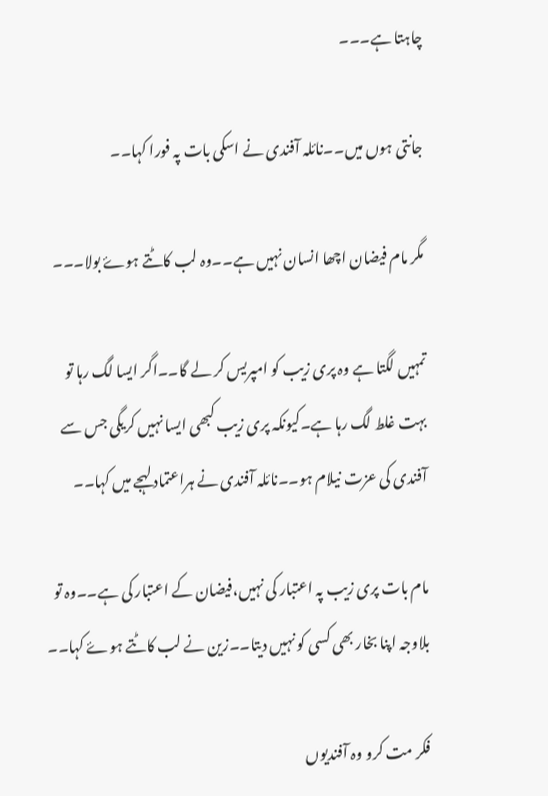چاہتا ہے۔۔۔

جانتی ہوں میں۔۔نائلہ آفندی نے اسکی بات پہ فورا کہا۔۔

مگر مام فیضان اچھا انسان نہیں ہے۔۔وہ لب کاٹتے ہوۓ بولا۔۔۔

تمہیں لگتا ہے وہ پری زیب کو امپریس کر لے گا۔۔اگر ایسا لگ رہا تو بہت غلط لگ رہا ہے۔کیونکہ پری زیب کبھی ایسا نہیں کریگی جس سے آفندی کی عزت نیلام ہو۔۔نائلہ آفندی نے ہراعتماد لہجے میں کہا۔۔

مام بات پری زیب پہ اعتبار کی نہیں،فیضان کے اعتبار کی ہے۔۔وہ تو بلاوجہ اپنا بخار بھی کسی کو نہیں دیتا۔۔زین نے لب کاٹتے ہوۓ کہا۔۔

فکر مت کرو وہ آفندیوں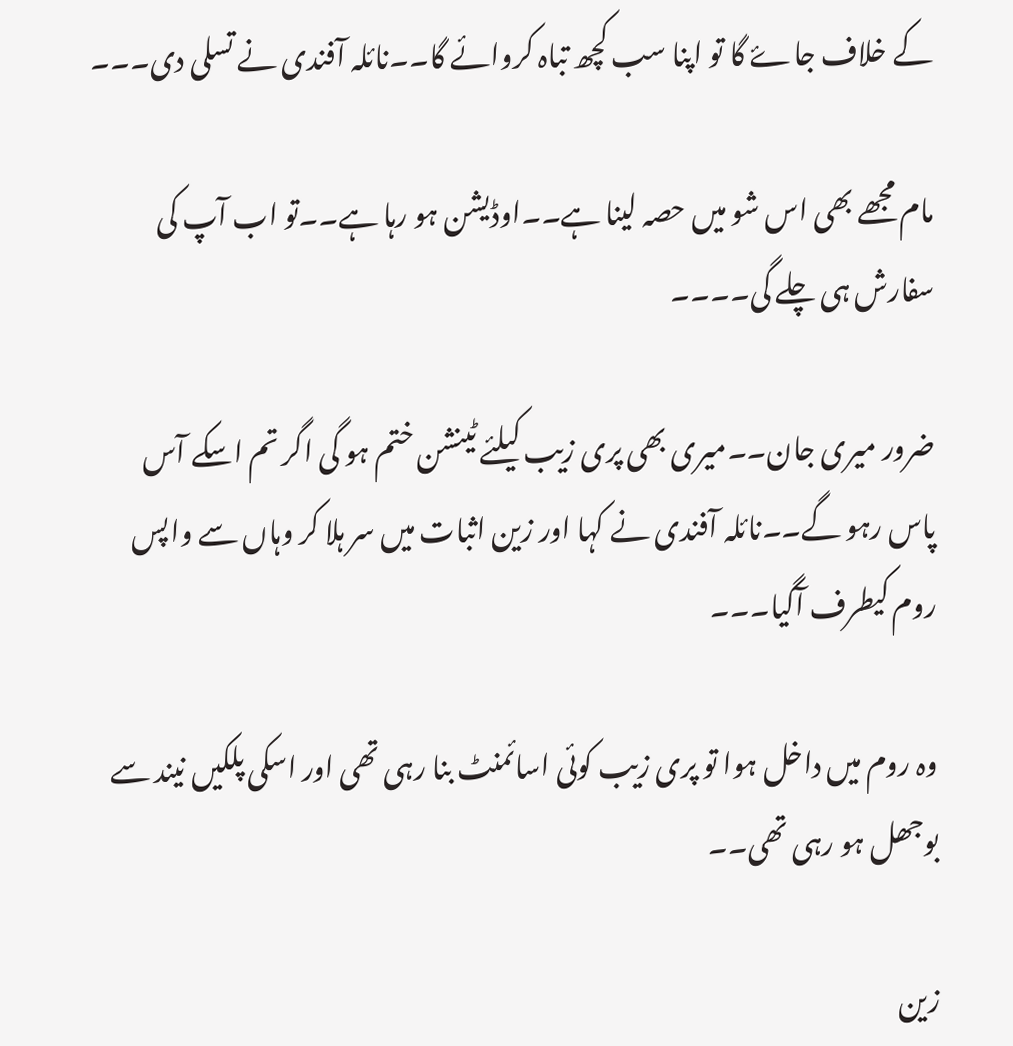کے خلاف جاۓ گا تو اپنا سب کچھ تباہ کروائے گا۔۔نائلہ آفندی نے تسلی دی۔۔۔

مام مجھے بھی اس شو میں حصہ لینا ہے۔۔اوڈیشن ہو رہا ہے۔۔تو اب آپ کی سفارش ہی چلے گی۔۔۔۔

ضرور میری جان۔۔میری بھی پری زیب کیلئے ٹینشن ختم ہو گی اگر تم اسکے آس پاس رہو گے۔۔نائلہ آفندی نے کہا اور زین اثبات میں سر ہلا کر وہاں سے واپس روم کیطرف آگیا۔۔۔

وہ روم میں داخل ہوا تو پری زیب کوئی اسائمنٹ بنا رہی تھی اور اسکی پلکیں نیند سے بوجھل ہو رہی تھی۔۔

زین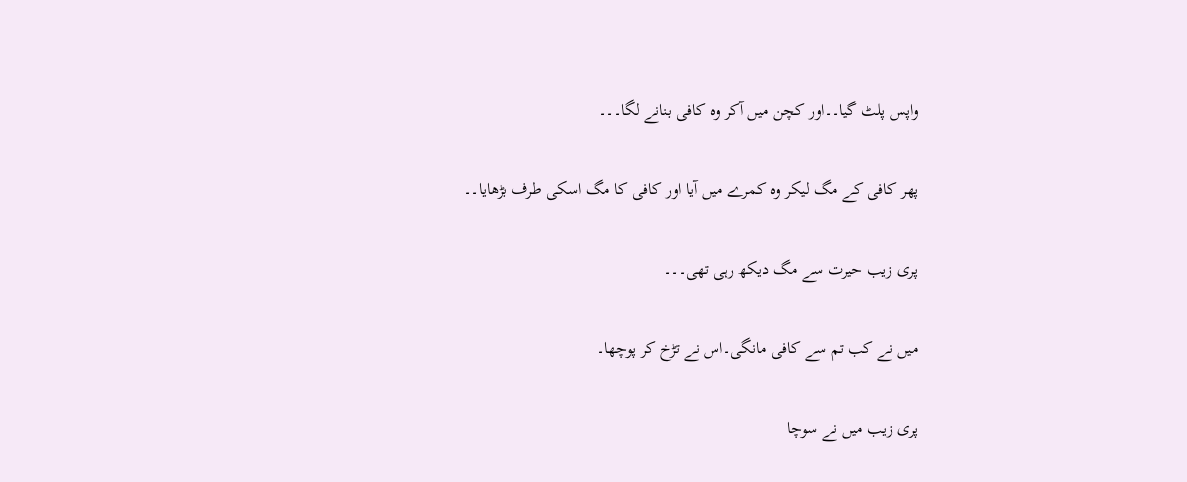واپس پلٹ گیا۔۔اور کچن میں آکر وہ کافی بنانے لگا۔۔۔

پھر کافی کے مگ لیکر وہ کمرے میں آیا اور کافی کا مگ اسکی طرف بڑھایا۔۔

پری زیب حیرت سے مگ دیکھ رہی تھی۔۔۔

میں نے کب تم سے کافی مانگی۔اس نے تڑخ کر پوچھا۔

پری زیب میں نے سوچا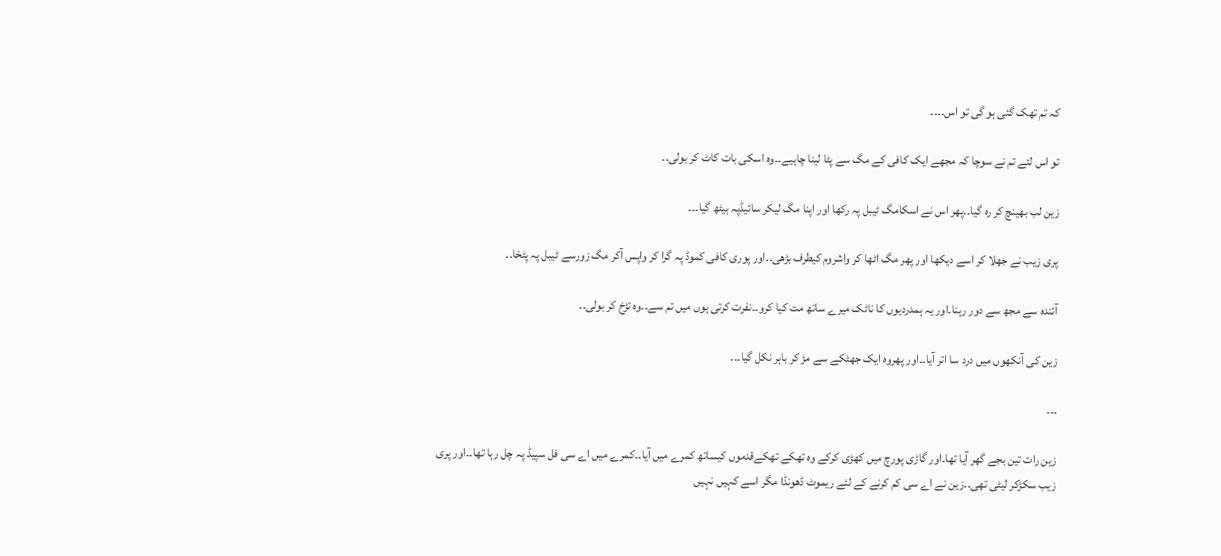کہ تم تھک گئی ہو گی تو اس۔۔۔۔

تو اس لئے تم نے سوچا کہ مجھے ایک کافی کے مگ سے پٹا لینا چاہیے۔۔وہ اسکی بات کاٹ کر بولی۔۔

زین لب بھینچ کر رہ گیا۔۔پھر اس نے اسکامگ ٹیبل پہ رکھا اور اپنا مگ لیکر سائیڈپہ بیٹھ گیا۔۔۔

پری زیب نے جھلا کر اسے دیکھا اور پھر مگ اٹھا کر واشروم کیطرف بڑھی۔۔اور پوری کافی کموڈ پہ گرا کر واپس آکر مگ زورسے ٹیبل پہ پٹخا۔۔

آئندہ سے مجھ سے دور رہنا۔اور یہ ہمدردیوں کا ناٹک میرے ساتھ مت کیا کرو۔۔نفرت کرتی ہوں میں تم سے۔۔وہ تڑخ کر بولی۔۔

زین کی آنکھوں میں درد سا اتر آیا۔۔اور پھروہ ایک جھٹکے سے مڑ کر باہر نکل گیا۔۔۔

۔۔۔

زین رات تین بجے گھر آیا تھا۔اور گاڑی پورچ میں کھڑی کرکے وہ تھکے تھکےقدموں کیساتھ کمرے میں آیا۔۔کمرے میں اے سی فل سپیڈ پہ چل رہا تھا۔۔اور پری زیب سکڑکر لیٹی تھی۔۔زین نے اے سی کم کرنے کے لئے ریموٹ ڈھونڈا مگر اسے کہیں نہیں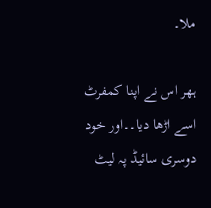ملا۔

ہھر اس نے اپنا کمفرٹ اسے اڑھا دیا۔۔اور خود دوسری سائیڈ پہ لیٹ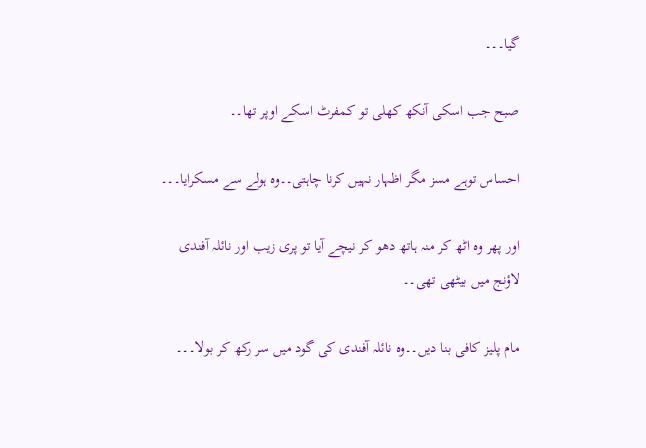گیا۔۔۔

صبح جب اسکی آنکھ کھلی تو کمفرٹ اسکے اوپر تھا۔۔

احساس توہے مسز مگر اظہار نہیں کرنا چاہتی۔۔وہ ہولے سے مسکرایا۔۔۔

اور پھر وہ اٹھ کر منہ ہاتھ دھو کر نیچے آیا تو پری زیب اور نائلہ آفندی لاؤنج میں بیٹھی تھی۔۔

مام پلیز کافی بنا دیں۔۔وہ نائلہ آفندی کی گود میں سر رکھ کر بولا۔۔۔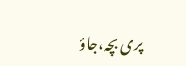پری بچہ،جاؤ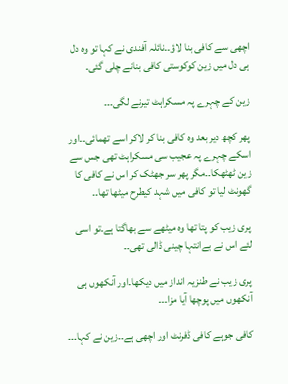اچھی سے کافی بنا لاؤ۔۔نائلہ آفندی نے کہا تو وہ دل ہی دل میں زین کوکوستی کافی بنانے چلی گئی۔

زین کے چہرے پہ مسکراہٹ تیرنے لگی۔۔۔

پھر کچھ دیر بعد وہ کافی بنا کر لاکر اسے تھمائی۔۔اور اسکے چہرے پہ عجیب سی مسکراہٹ تھی جس سے زین ٹھٹھکا۔۔مگر پھر سر جھٹک کر اس نے کافی کا گھونٹ لیا تو کافی میں شہد کیطرح میٹھا تھا۔۔

پری زیب کو پتا تھا وہ میٹھے سے بھاگتا ہے۔تو اسی لئے اس نے بےانتہا چینی ڈالی تھی۔۔

پری زیب نے طنزیہ انداز میں دیکھا۔اور آنکھوں ہی آنکھوں میں پوچھا آیا مزا۔۔۔

کافی جوہے کافی ڈفرنٹ اور اچھی ہے۔۔زین نے کہا۔۔۔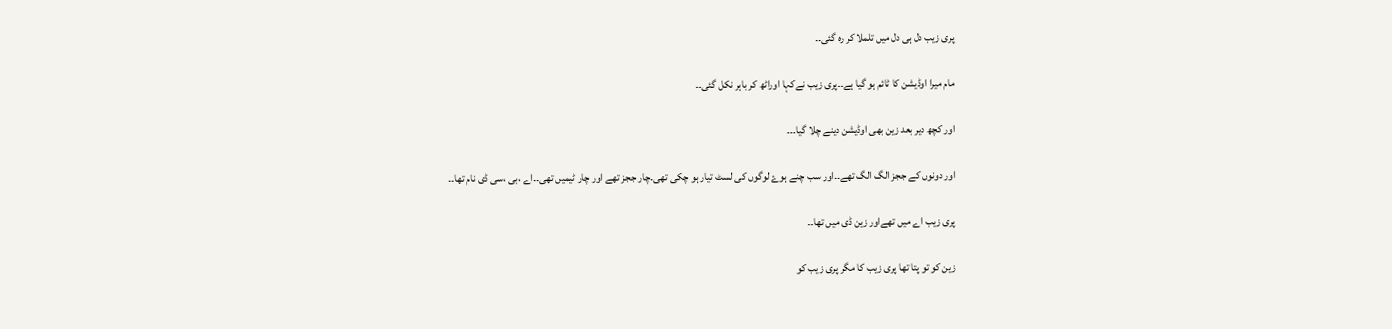پری زیب دل ہی دل میں تلملا کر رہ گئی۔۔

مام میرا اوڈیشن کا ٹائم ہو گیا ہے۔۔پری زیب نےکہا اوراٹھ کر باہر نکل گئی۔۔

اور کچھ دیر بعد زین بھی اوڈیشن دینے چلا گیا۔۔۔

اور دونوں کے ججز الگ الگ تھے۔۔اور سب چنے ہوۓ لوگوں کی لسٹ تیار ہو چکی تھی۔چار ججز تھے اور چار ٹیمیں تھی۔۔اے ،بی ،سی ڈی نام تھا۔۔

پری زیب اے میں تھےاور زین ڈی میں تھا۔۔

زین کو تو پتا تھا پری زیب کا مگر پری زیب کو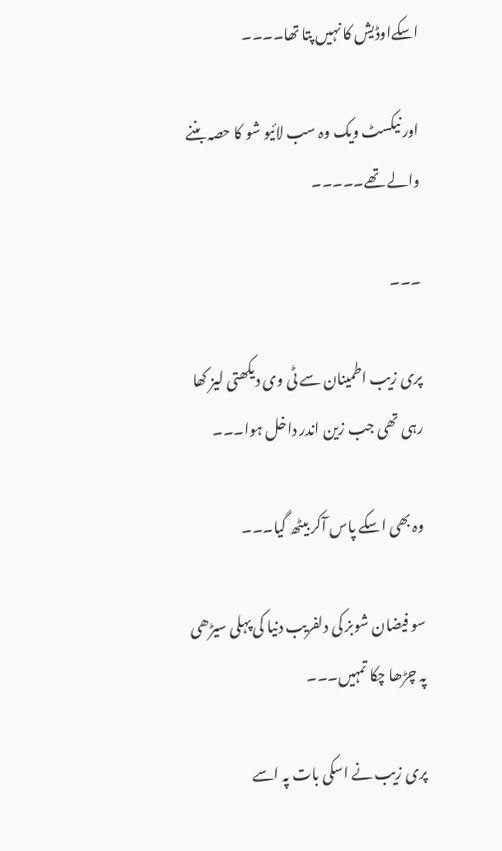اسکےاوڈیش کا نہیں پتا تھا۔۔۔۔

اور نیکسٹ ویک وہ سب لائیو شو کا حصہ بننے والے تھے۔۔۔۔۔

۔۔۔

پری زیب اطمینان سے ٹی وی دیکھتی لیز کھا رہی تھی جب زین اندر داخل ہوا۔۔۔

وہ بھی اسکے پاس آکر بیٹھ گیا۔۔۔

سو فیضان شوبز کی دلفریب دنیا کی پہلی سیڑھی پہ چڑھا چکا تمہیں۔۔۔

پری زیب نے اسکی بات پہ اسے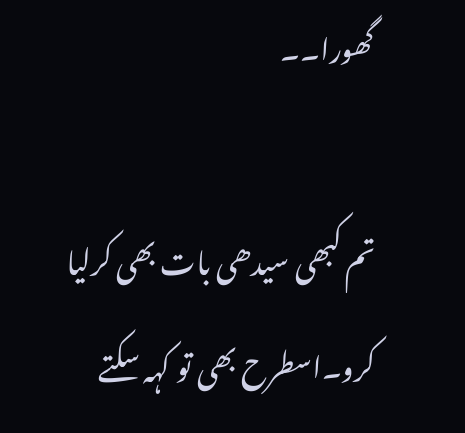گھورا۔۔

تم کبھی سیدھی بات بھی کرلیا کرو۔اسطرح بھی تو کہہ سکتے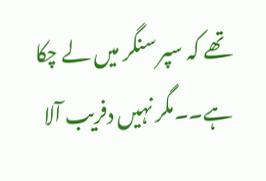تھے کہ سپر سنگر میں لے چکا ہے۔۔مگر نہیں دفریب آلا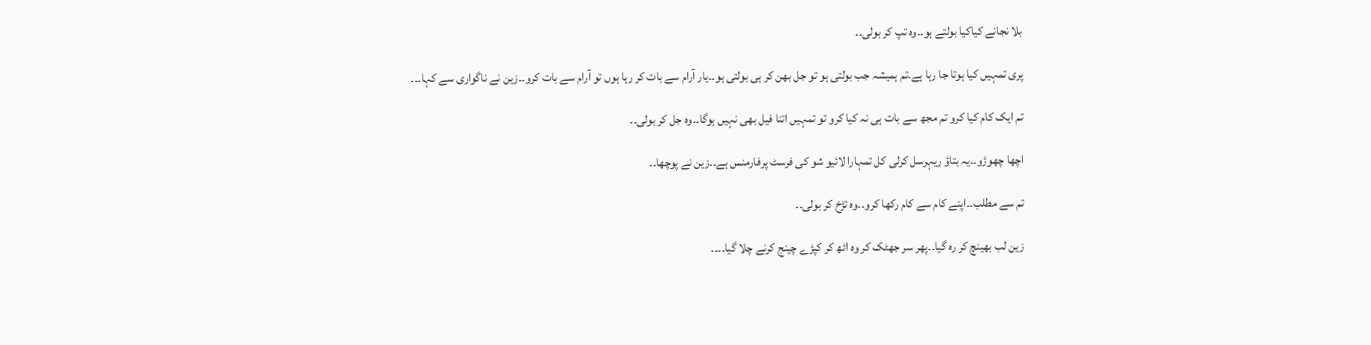بلا نجانے کیاکیا بولتے ہو۔۔وہ تپ کر بولی۔۔

پری تمہیں کیا ہوتا جا رہا ہے۔تم ہمیشہ جب بولتی ہو تو جل بھن کر ہی بولتی ہو۔۔یار آرام سے بات کر رہا ہوں تو آرام سے بات کرو۔۔زین نے ناگواری سے کہا۔۔۔

تم ایک کام کیا کرو تم مجھ سے بات ہی نہ کیا کرو تو تمہیں اتنا فیل بھی نہیں ہوگا۔۔وہ جل کر بولی۔۔

اچھا چھوڑو۔۔یہ بتاؤ ریہرسل کرلی کل تمہارا لائیو شو کی فرسٹ پرفارمنس ہے۔۔زین نے پوچھا۔۔

تم سے مطلب۔۔اپنے کام سے کام رکھا کرو۔۔وہ تڑخ کر بولی۔۔

زین لب بھینچ کر رہ گیا۔۔پھر سر جھٹک کر وہ اٹھ کر کپڑے چینج کرنے چلا گیا۔۔۔۔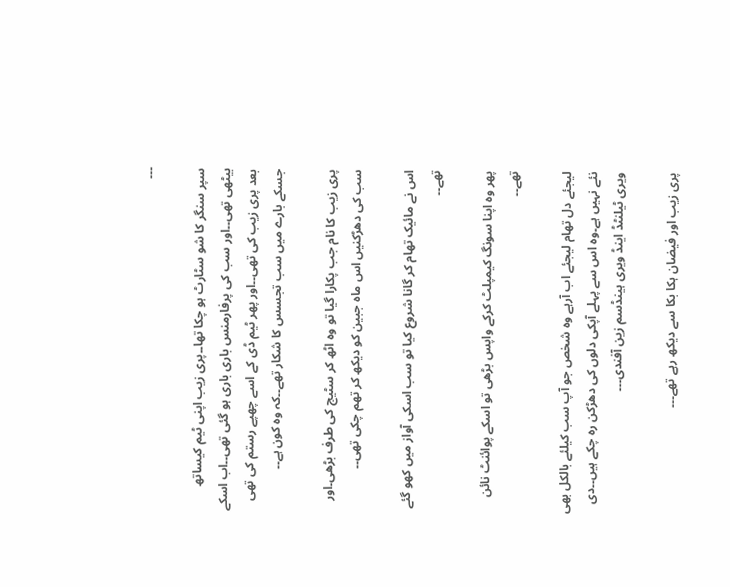۔۔۔

سپر سنگر کا شو سٹارٹ ہو چکا تھا۔۔پری زیب اپنی ٹیم کیساتھ بیٹھی تھی۔۔اور سب کی پرفارمنس باری باری ہو گئی تھی۔۔اب اسکے بعد پری زیب کی تھی۔۔اور پھر ٹیم ڈی کے اسے چھپے رستم کی تھی جسکے بارے میں سب تجسس کا شکار تھے۔۔کہ وہ کون ہے۔۔

پری زیب کا نام جب پکارا گیا تو وہ اٹھ کر سٹیج کی طرف بڑھی۔اور سب کی دھڑکنیں اس ماہ جبین کو دیکھ کر تھم چکی تھی۔۔

اس نے مائیک تھام کر گانا شروع کیا تو سب اسکی آواز میں کھو گئے تھے۔۔

پھر وہ اپنا سونگ کیمپلٹ کرکے واپس بڑھی تو اسکے پوائنٹ نائن تھے۔۔

لیجئے دل تھام لیجئے اب آرہے وہ شخص جو آپ سب کیلئے بالکل بھی نئے نہیں ہے۔وہ اس سے پہلے آپکی دلوں کی دھڑکن رہ چکے ہیں۔۔دی ویری ٹیلنٹڈ اینڈ ویری ہینڈسم زین آفندی۔۔۔

پری زیب اور فیضان ہکا بکا سے دیکھ رہے تھے۔۔۔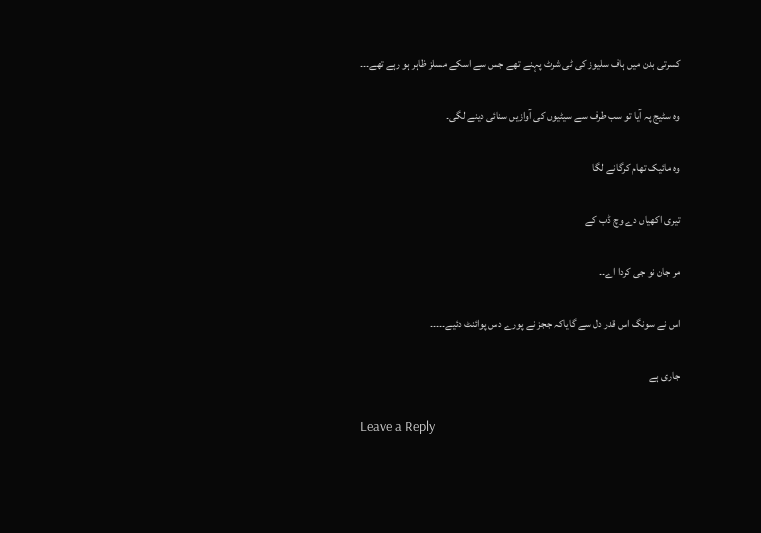کسرتی بدن میں ہاف سلیوز کی ٹی شرٹ پہنے تھے جس سے اسکے مسلز ظاہر ہو رہے تھے۔۔۔

وہ سٹیج پہ آیا تو سب طرف سے سیٹیوں کی آوازیں سنائی دینے لگی۔

وہ مائیک تھام کرگانے لگا

تیری اکھیاں دے وچ ڈب کے

مر جان نو جی کردا اے۔۔

اس نے سونگ اس قدر دل سے گایاکہ ججز نے پورے دس پوائنٹ دئیے۔۔۔۔۔

جاری ہے

Leave a Reply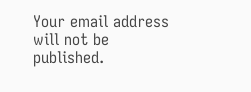Your email address will not be published.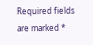Required fields are marked *